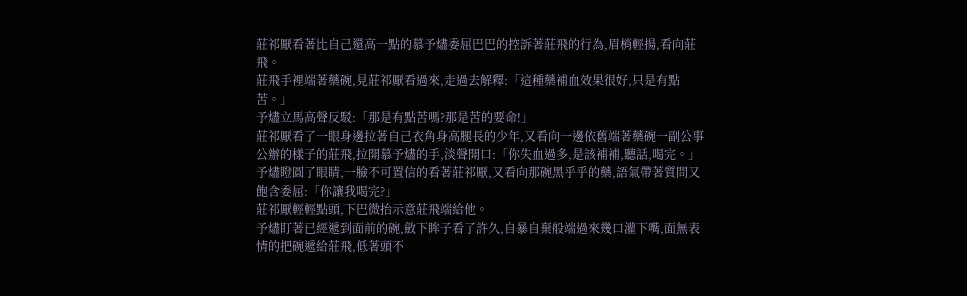莊祁厭看著比自己還高一點的慕予燼委屈巴巴的控訴著莊飛的行為,眉梢輕揚,看向莊飛。
莊飛手裡端著藥碗,見莊祁厭看過來,走過去解釋:「這種藥補血效果很好,只是有點苦。」
予燼立馬高聲反駁:「那是有點苦嗎?那是苦的要命!」
莊祁厭看了一眼身邊拉著自己衣角身高腿長的少年,又看向一邊依舊端著藥碗一副公事公辦的樣子的莊飛,拉開慕予燼的手,淡聲開口:「你失血過多,是該補補,聽話,喝完。」
予燼瞪圓了眼睛,一臉不可置信的看著莊祁厭,又看向那碗黑乎乎的藥,語氣帶著質問又飽含委屈:「你讓我喝完?」
莊祁厭輕輕點頭,下巴微抬示意莊飛端給他。
予燼盯著已經遞到面前的碗,斂下眸子看了許久,自暴自棄般端過來幾口灌下嘴,面無表情的把碗遞給莊飛,低著頭不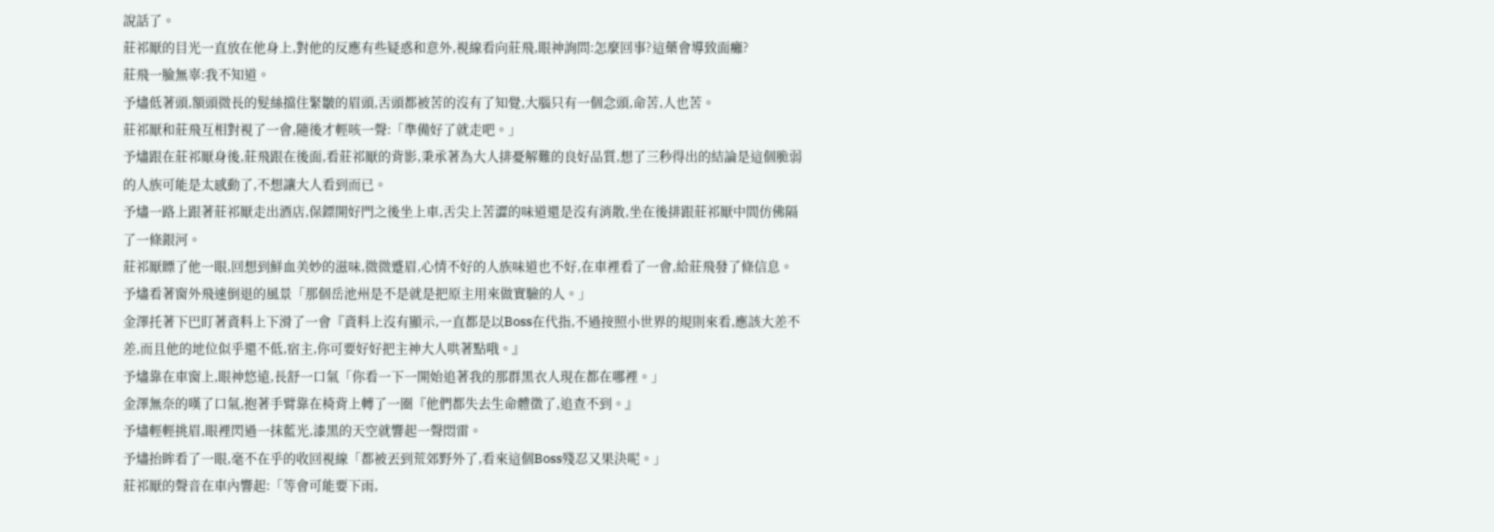說話了。
莊祁厭的目光一直放在他身上,對他的反應有些疑惑和意外,視線看向莊飛,眼神詢問:怎麼回事?這藥會導致面癱?
莊飛一臉無辜:我不知道。
予燼低著頭,額頭微長的髮絲擋住緊皺的眉頭,舌頭都被苦的沒有了知覺,大腦只有一個念頭,命苦,人也苦。
莊祁厭和莊飛互相對視了一會,隨後才輕咳一聲:「準備好了就走吧。」
予燼跟在莊祁厭身後,莊飛跟在後面,看莊祁厭的背影,秉承著為大人排憂解難的良好品質,想了三秒得出的結論是這個脆弱的人族可能是太感動了,不想讓大人看到而已。
予燼一路上跟著莊祁厭走出酒店,保鏢開好門之後坐上車,舌尖上苦澀的味道還是沒有消散,坐在後排跟莊祁厭中間仿佛隔了一條銀河。
莊祁厭瞟了他一眼,回想到鮮血美妙的滋味,微微蹙眉,心情不好的人族味道也不好,在車裡看了一會,給莊飛發了條信息。
予燼看著窗外飛速倒退的風景「那個岳池州是不是就是把原主用來做實驗的人。」
金澤托著下巴盯著資料上下滑了一會『資料上沒有顯示,一直都是以Boss在代指,不過按照小世界的規則來看,應該大差不差,而且他的地位似乎還不低,宿主,你可要好好把主神大人哄著點哦。』
予燼靠在車窗上,眼神悠遠,長舒一口氣「你看一下一開始追著我的那群黑衣人現在都在哪裡。」
金澤無奈的嘆了口氣,抱著手臂靠在椅背上轉了一圈『他們都失去生命體徵了,追查不到。』
予燼輕輕挑眉,眼裡閃過一抹藍光,漆黑的天空就響起一聲悶雷。
予燼抬眸看了一眼,毫不在乎的收回視線「都被丟到荒郊野外了,看來這個Boss殘忍又果決呢。」
莊祁厭的聲音在車內響起:「等會可能要下雨,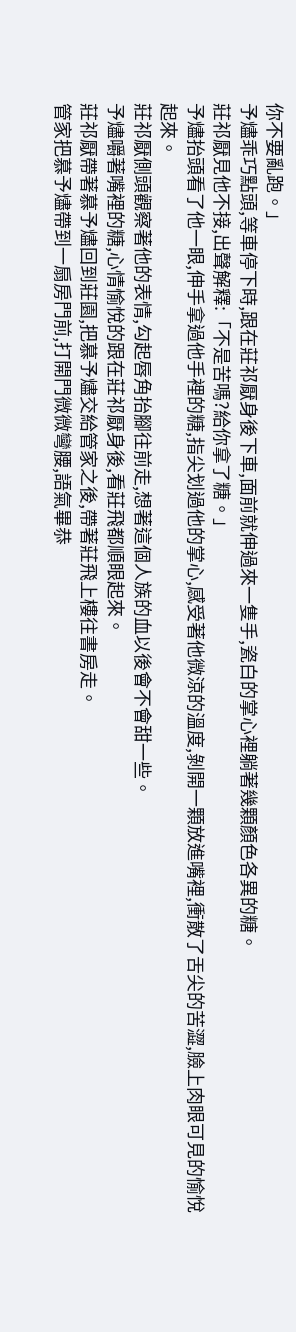你不要亂跑。」
予燼乖巧點頭,等車停下時,跟在莊祁厭身後下車,面前就伸過來一隻手,瓷白的掌心裡躺著幾顆顏色各異的糖。
莊祁厭見他不接,出聲解釋:「不是苦嗎?給你拿了糖。」
予燼抬頭看了他一眼,伸手拿過他手裡的糖,指尖划過他的掌心,感受著他微涼的溫度,剝開一顆放進嘴裡,衝散了舌尖的苦澀,臉上肉眼可見的愉悅起來。
莊祁厭側頭觀察著他的表情,勾起唇角抬腳往前走,想著這個人族的血以後會不會甜一些。
予燼嚼著嘴裡的糖,心情愉悅的跟在莊祁厭身後,看莊飛都順眼起來。
莊祁厭帶著慕予燼回到莊園,把慕予燼交給管家之後,帶著莊飛上樓往書房走。
管家把慕予燼帶到一扇房門前,打開門微微彎腰,語氣畢恭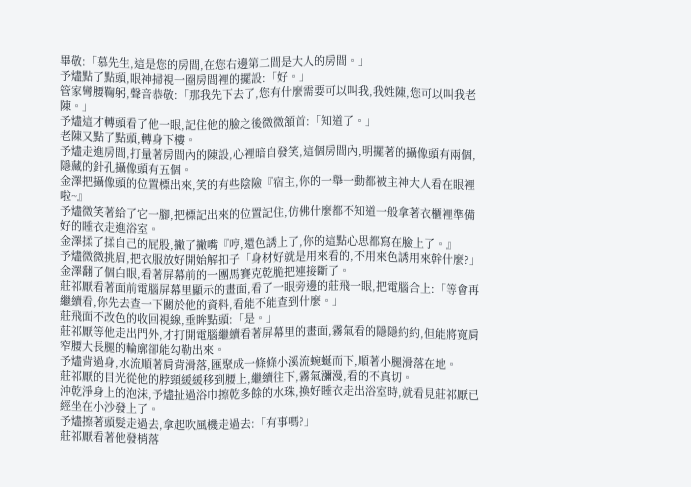畢敬:「慕先生,這是您的房間,在您右邊第二間是大人的房間。」
予燼點了點頭,眼神掃視一圈房間裡的擺設:「好。」
管家彎腰鞠躬,聲音恭敬:「那我先下去了,您有什麼需要可以叫我,我姓陳,您可以叫我老陳。」
予燼這才轉頭看了他一眼,記住他的臉之後微微頷首:「知道了。」
老陳又點了點頭,轉身下樓。
予燼走進房間,打量著房間內的陳設,心裡暗自發笑,這個房間內,明擺著的攝像頭有兩個,隱藏的針孔攝像頭有五個。
金澤把攝像頭的位置標出來,笑的有些陰險『宿主,你的一舉一動都被主神大人看在眼裡啦~』
予燼微笑著給了它一腳,把標記出來的位置記住,仿佛什麼都不知道一般拿著衣櫃裡準備好的睡衣走進浴室。
金澤揉了揉自己的屁股,撇了撇嘴『哼,還色誘上了,你的這點心思都寫在臉上了。』
予燼微微挑眉,把衣服放好開始解扣子「身材好就是用來看的,不用來色誘用來幹什麼?」
金澤翻了個白眼,看著屏幕前的一團馬賽克乾脆把連接斷了。
莊祁厭看著面前電腦屏幕里顯示的畫面,看了一眼旁邊的莊飛一眼,把電腦合上:「等會再繼續看,你先去查一下關於他的資料,看能不能查到什麼。」
莊飛面不改色的收回視線,垂眸點頭:「是。」
莊祁厭等他走出門外,才打開電腦繼續看著屏幕里的畫面,霧氣看的隱隱約約,但能將寬肩窄腰大長腿的輪廓卻能勾勒出來。
予燼背過身,水流順著肩背滑落,匯聚成一條條小溪流蜿蜒而下,順著小腿滑落在地。
莊祁厭的目光從他的脖頸緩緩移到腰上,繼續往下,霧氣瀰漫,看的不真切。
沖乾淨身上的泡沫,予燼扯過浴巾擦乾多餘的水珠,換好睡衣走出浴室時,就看見莊祁厭已經坐在小沙發上了。
予燼擦著頭髮走過去,拿起吹風機走過去:「有事嗎?」
莊祁厭看著他發梢落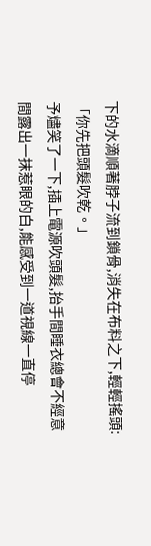下的水滴順著脖子流到鎖骨,消失在布料之下,輕輕搖頭:「你先把頭髮吹乾。」
予燼笑了一下,插上電源吹頭髮,抬手間睡衣總會不經意間露出一抹惹眼的白,能感受到一道視線一直停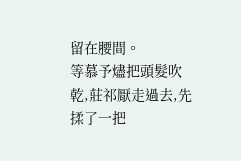留在腰間。
等慕予燼把頭髮吹乾,莊祁厭走過去,先揉了一把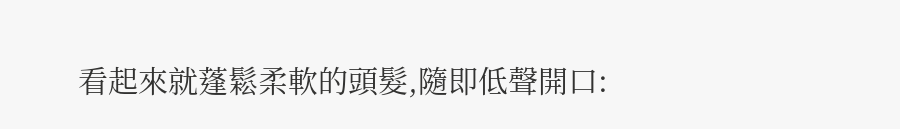看起來就蓬鬆柔軟的頭髮,隨即低聲開口: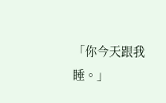「你今天跟我睡。」